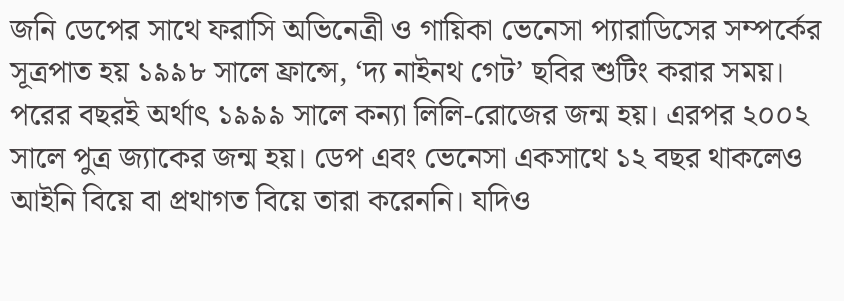জনি ডেপের সাথে ফরাসি অভিনেত্রী ও গায়িকা ভেনেসা প্যারাডিসের সম্পর্কের সূত্রপাত হয় ১৯৯৮ সালে ফ্রান্সে, ‘দ্য নাইনথ গেট’ ছবির শুটিং করার সময়। পরের বছরই অর্থাৎ ১৯৯৯ সালে কন্যা লিলি-রোজের জন্ম হয়। এরপর ২০০২ সালে পুত্র জ্যাকের জন্ম হয়। ডেপ এবং ভেনেসা একসাথে ১২ বছর থাকলেও আইনি বিয়ে বা প্রথাগত বিয়ে তারা করেননি। যদিও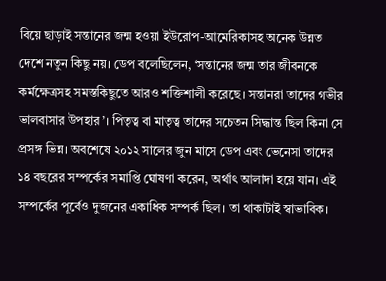বিয়ে ছাড়াই সন্তানের জন্ম হওয়া ইউরোপ-আমেরিকাসহ অনেক উন্নত দেশে নতুন কিছু নয়। ডেপ বলেছিলেন, ‘সন্তানের জন্ম তার জীবনকে কর্মক্ষেত্রসহ সমস্তকিছুতে আরও শক্তিশালী করেছে। সন্তানরা তাদের গভীর ভালবাসার উপহার’। পিতৃত্ব বা মাতৃত্ব তাদের সচেতন সিদ্ধান্ত ছিল কিনা সে প্রসঙ্গ ভিন্ন। অবশেষে ২০১২ সালের জুন মাসে ডেপ এবং ভেনেসা তাদের ১৪ বছরের সম্পর্কের সমাপ্তি ঘোষণা করেন, অর্থাৎ আলাদা হয়ে যান। এই সম্পর্কের পূর্বেও দুজনের একাধিক সম্পর্ক ছিল। তা থাকাটাই স্বাভাবিক।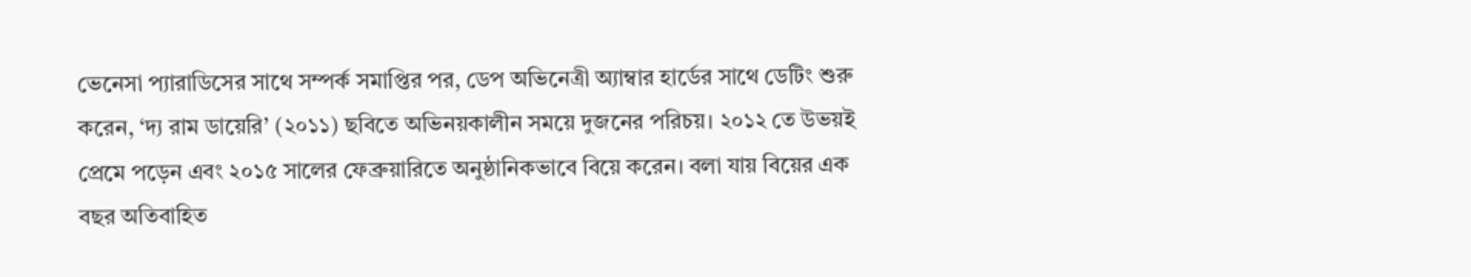ভেনেসা প্যারাডিসের সাথে সম্পর্ক সমাপ্তির পর, ডেপ অভিনেত্রী অ্যাম্বার হার্ডের সাথে ডেটিং শুরু করেন, ‘দ্য রাম ডায়েরি’ (২০১১) ছবিতে অভিনয়কালীন সময়ে দুজনের পরিচয়। ২০১২ তে উভয়ই প্রেমে পড়েন এবং ২০১৫ সালের ফেব্রুয়ারিতে অনুষ্ঠানিকভাবে বিয়ে করেন। বলা যায় বিয়ের এক বছর অতিবাহিত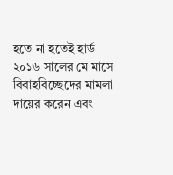হতে না হতেই হার্ড ২০১৬ সালের মে মাসে বিবাহবিচ্ছেদের মামলা দায়ের করেন এবং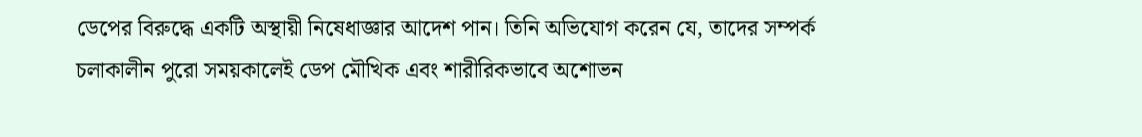ডেপের বিরুদ্ধে একটি অস্থায়ী নিষেধাজ্ঞার আদেশ পান। তিনি অভিযোগ করেন যে, তাদের সম্পর্ক চলাকালীন পুরো সময়কালেই ডেপ মৌখিক এবং শারীরিকভাবে অশোভন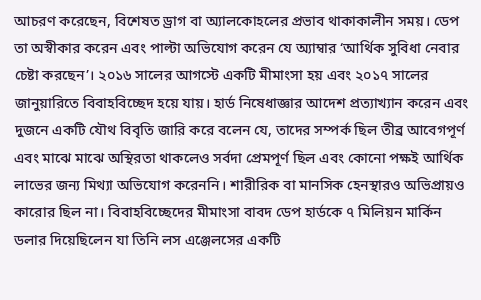আচরণ করেছেন, বিশেষত ড্রাগ বা অ্যালকোহলের প্রভাব থাকাকালীন সময়। ডেপ তা অস্বীকার করেন এবং পাল্টা অভিযোগ করেন যে অ্যাম্বার ‘আর্থিক সুবিধা নেবার চেষ্টা করছেন’। ২০১৬ সালের আগস্টে একটি মীমাংসা হয় এবং ২০১৭ সালের জানুয়ারিতে বিবাহবিচ্ছেদ হয়ে যায়। হার্ড নিষেধাজ্ঞার আদেশ প্রত্যাখ্যান করেন এবং দুজনে একটি যৌথ বিবৃতি জারি করে বলেন যে, তাদের সম্পর্ক ছিল তীব্র আবেগপূর্ণ এবং মাঝে মাঝে অস্থিরতা থাকলেও সর্বদা প্রেমপূর্ণ ছিল এবং কোনো পক্ষই আর্থিক লাভের জন্য মিথ্যা অভিযোগ করেননি। শারীরিক বা মানসিক হেনস্থারও অভিপ্রায়ও কারোর ছিল না। বিবাহবিচ্ছেদের মীমাংসা বাবদ ডেপ হার্ডকে ৭ মিলিয়ন মার্কিন ডলার দিয়েছিলেন যা তিনি লস এঞ্জেলসের একটি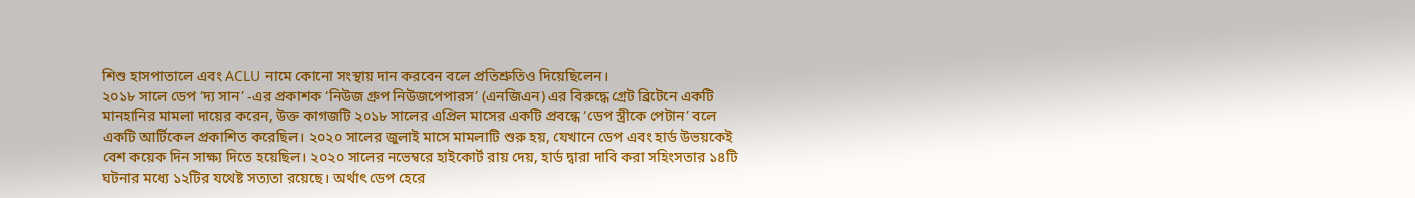শিশু হাসপাতালে এবং ACLU নামে কোনো সংস্থায় দান করবেন বলে প্রতিশ্রুতিও দিয়েছিলেন।
২০১৮ সালে ডেপ ‘দ্য সান’ -এর প্রকাশক ‘নিউজ গ্রুপ নিউজপেপারস’ (এনজিএন) এর বিরুদ্ধে গ্রেট ব্রিটেনে একটি মানহানির মামলা দায়ের করেন, উক্ত কাগজটি ২০১৮ সালের এপ্রিল মাসের একটি প্রবন্ধে ‘ডেপ স্ত্রীকে পেটান’ বলে একটি আর্টিকেল প্রকাশিত করেছিল। ২০২০ সালের জুলাই মাসে মামলাটি শুরু হয়, যেখানে ডেপ এবং হার্ড উভয়কেই বেশ কয়েক দিন সাক্ষ্য দিতে হয়েছিল। ২০২০ সালের নভেম্বরে হাইকোর্ট রায় দেয়, হার্ড দ্বারা দাবি করা সহিংসতার ১৪টি ঘটনার মধ্যে ১২টির যথেষ্ট সত্যতা রয়েছে। অর্থাৎ ডেপ হেরে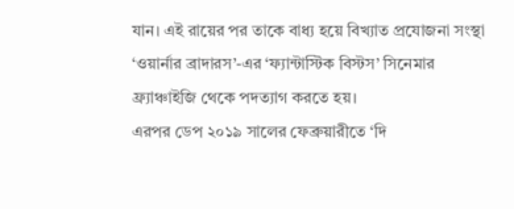যান। এই রায়ের পর তাকে বাধ্য হয়ে বিখ্যাত প্রযোজনা সংস্থা ‘ওয়ার্নার ব্রাদারস’-এর ‘ফ্যান্টাস্টিক বিস্টস’ সিনেমার ফ্র্যাঞ্চাইজি থেকে পদত্যাগ করতে হয়।
এরপর ডেপ ২০১৯ সালের ফেব্রুয়ারীতে ‘দি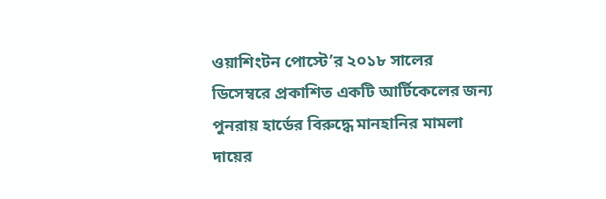ওয়াশিংটন পোস্টে’র ২০১৮ সালের ডিসেম্বরে প্রকাশিত একটি আর্টিকেলের জন্য পুনরায় হার্ডের বিরুদ্ধে মানহানির মামলা দায়ের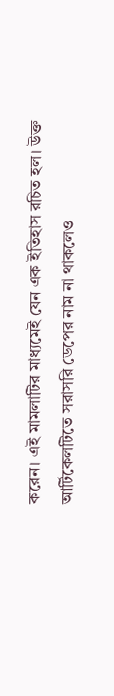করেন। এই মামলাটির মাধ্যমেই যেন এক ইতিহাস রচিত হল। উক্ত আর্টিকেলটিতে সরাসরি ডেপের নাম না থাকলেও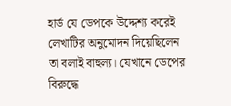হার্ড যে ডেপকে উদ্দেশ্য করেই লেখাটির অনুমোদন দিয়েছিলেন তা বলাই বাহুল্য। যেখানে ডেপের বিরুদ্ধে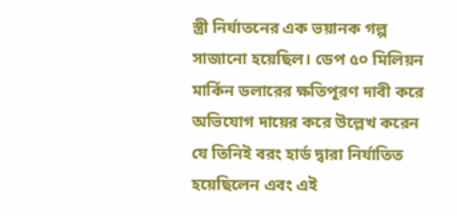স্ত্রী নির্যাতনের এক ভয়ানক গল্প সাজানো হয়েছিল। ডেপ ৫০ মিলিয়ন মার্কিন ডলারের ক্ষতিপূরণ দাবী করে অভিযোগ দায়ের করে উল্লেখ করেন যে তিনিই বরং হার্ড দ্বারা নির্যাতিত হয়েছিলেন এবং এই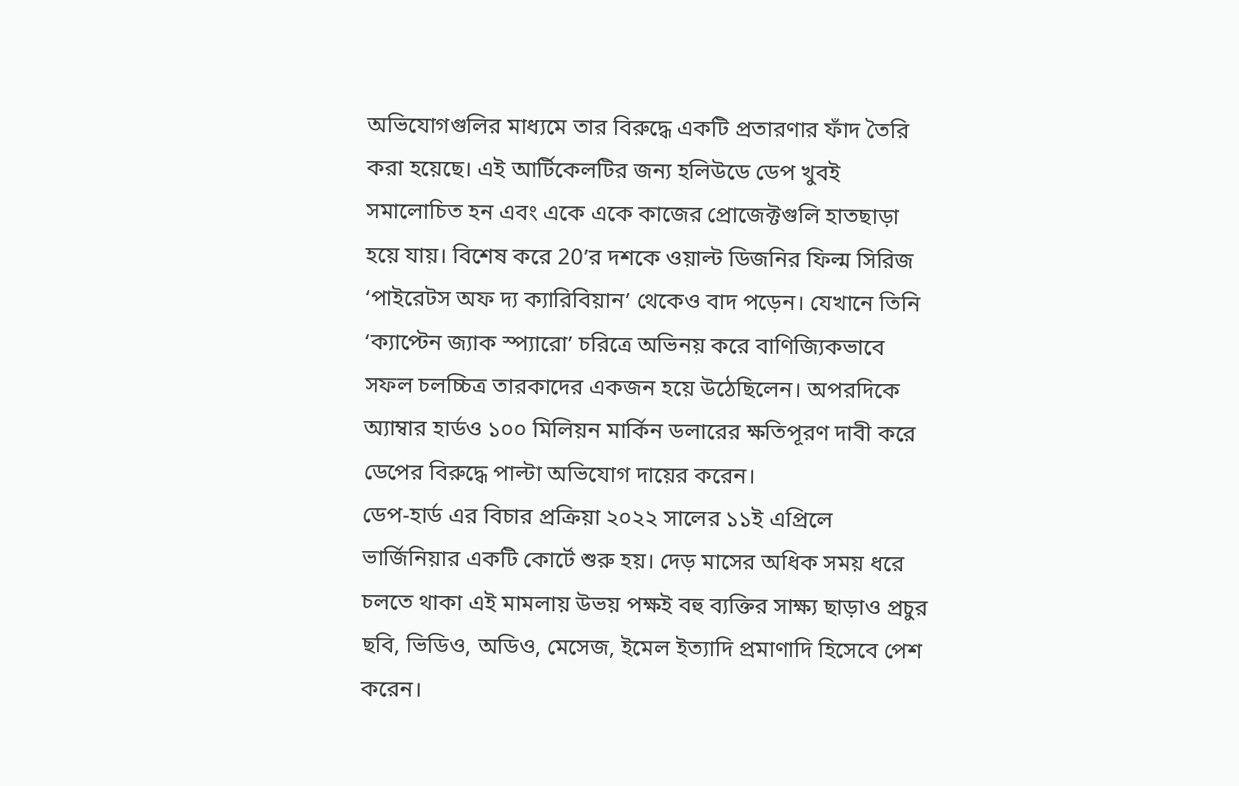অভিযোগগুলির মাধ্যমে তার বিরুদ্ধে একটি প্রতারণার ফাঁদ তৈরি করা হয়েছে। এই আর্টিকেলটির জন্য হলিউডে ডেপ খুবই সমালোচিত হন এবং একে একে কাজের প্রোজেক্টগুলি হাতছাড়া হয়ে যায়। বিশেষ করে 20’র দশকে ওয়াল্ট ডিজনির ফিল্ম সিরিজ ‘পাইরেটস অফ দ্য ক্যারিবিয়ান’ থেকেও বাদ পড়েন। যেখানে তিনি ‘ক্যাপ্টেন জ্যাক স্প্যারো’ চরিত্রে অভিনয় করে বাণিজ্যিকভাবে সফল চলচ্চিত্র তারকাদের একজন হয়ে উঠেছিলেন। অপরদিকে অ্যাম্বার হার্ডও ১০০ মিলিয়ন মার্কিন ডলারের ক্ষতিপূরণ দাবী করে ডেপের বিরুদ্ধে পাল্টা অভিযোগ দায়ের করেন।
ডেপ-হার্ড এর বিচার প্রক্রিয়া ২০২২ সালের ১১ই এপ্রিলে ভার্জিনিয়ার একটি কোর্টে শুরু হয়। দেড় মাসের অধিক সময় ধরে চলতে থাকা এই মামলায় উভয় পক্ষই বহু ব্যক্তির সাক্ষ্য ছাড়াও প্রচুর ছবি, ভিডিও, অডিও, মেসেজ, ইমেল ইত্যাদি প্রমাণাদি হিসেবে পেশ করেন।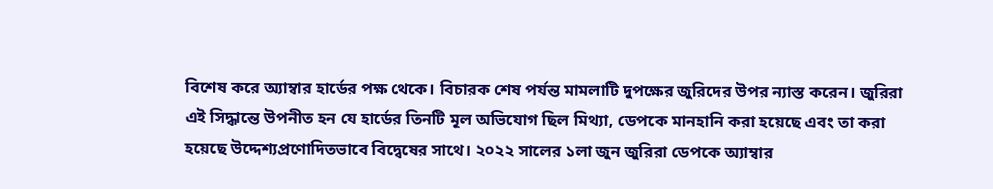বিশেষ করে অ্যাম্বার হার্ডের পক্ষ থেকে। বিচারক শেষ পর্যন্ত মামলাটি দুপক্ষের জুরিদের উপর ন্যাস্ত করেন। জুরিরা এই সিদ্ধান্তে উপনীত হন যে হার্ডের তিনটি মূল অভিযোগ ছিল মিথ্যা, ডেপকে মানহানি করা হয়েছে এবং তা করা হয়েছে উদ্দেশ্যপ্রণোদিতভাবে বিদ্বেষের সাথে। ২০২২ সালের ১লা জুন জুরিরা ডেপকে অ্যাম্বার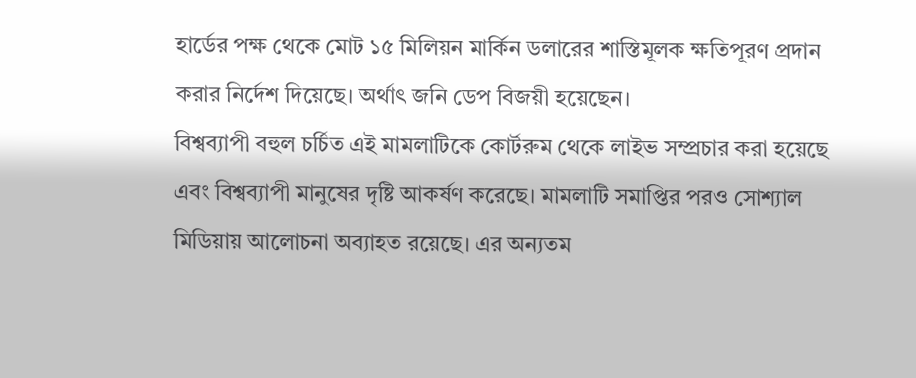হার্ডের পক্ষ থেকে মোট ১৫ মিলিয়ন মার্কিন ডলারের শাস্তিমূলক ক্ষতিপূরণ প্রদান করার নির্দেশ দিয়েছে। অর্থাৎ জনি ডেপ বিজয়ী হয়েছেন।
বিশ্বব্যাপী বহুল চর্চিত এই মামলাটিকে কোর্টরুম থেকে লাইভ সম্প্রচার করা হয়েছে এবং বিশ্বব্যাপী মানুষের দৃষ্টি আকর্ষণ করেছে। মামলাটি সমাপ্তির পরও সোশ্যাল মিডিয়ায় আলোচনা অব্যাহত রয়েছে। এর অন্যতম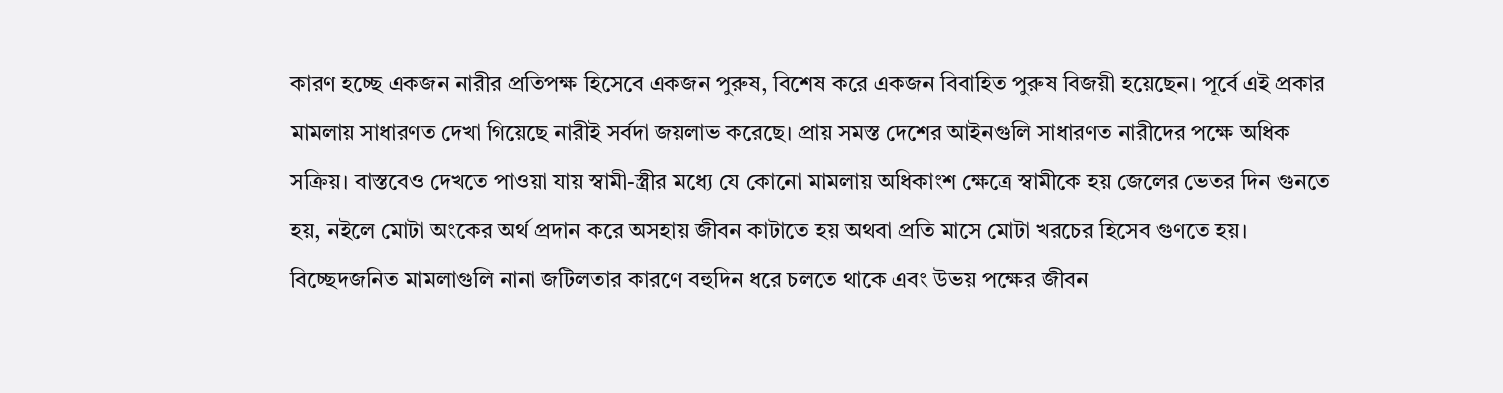কারণ হচ্ছে একজন নারীর প্রতিপক্ষ হিসেবে একজন পুরুষ, বিশেষ করে একজন বিবাহিত পুরুষ বিজয়ী হয়েছেন। পূর্বে এই প্রকার মামলায় সাধারণত দেখা গিয়েছে নারীই সর্বদা জয়লাভ করেছে। প্রায় সমস্ত দেশের আইনগুলি সাধারণত নারীদের পক্ষে অধিক সক্রিয়। বাস্তবেও দেখতে পাওয়া যায় স্বামী-স্ত্রীর মধ্যে যে কোনো মামলায় অধিকাংশ ক্ষেত্রে স্বামীকে হয় জেলের ভেতর দিন গুনতে হয়, নইলে মোটা অংকের অর্থ প্রদান করে অসহায় জীবন কাটাতে হয় অথবা প্রতি মাসে মোটা খরচের হিসেব গুণতে হয়। বিচ্ছেদজনিত মামলাগুলি নানা জটিলতার কারণে বহুদিন ধরে চলতে থাকে এবং উভয় পক্ষের জীবন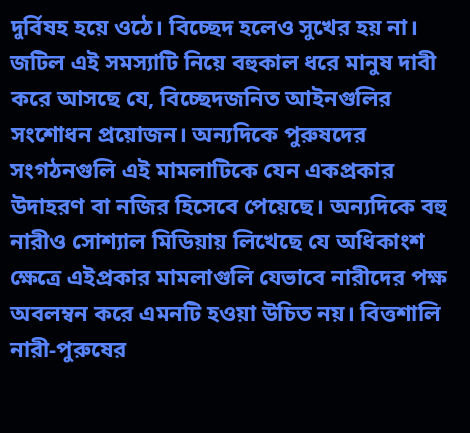দুর্বিষহ হয়ে ওঠে। বিচ্ছেদ হলেও সুখের হয় না। জটিল এই সমস্যাটি নিয়ে বহুকাল ধরে মানুষ দাবী করে আসছে যে, বিচ্ছেদজনিত আইনগুলির সংশোধন প্রয়োজন। অন্যদিকে পুরুষদের সংগঠনগুলি এই মামলাটিকে যেন একপ্রকার উদাহরণ বা নজির হিসেবে পেয়েছে। অন্যদিকে বহু নারীও সোশ্যাল মিডিয়ায় লিখেছে যে অধিকাংশ ক্ষেত্রে এইপ্রকার মামলাগুলি যেভাবে নারীদের পক্ষ অবলম্বন করে এমনটি হওয়া উচিত নয়। বিত্তশালি নারী-পুরুষের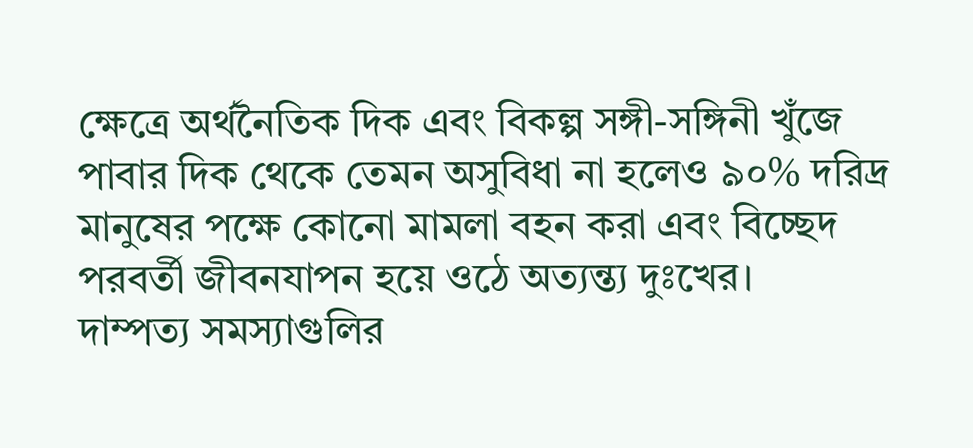ক্ষেত্রে অর্থনৈতিক দিক এবং বিকল্প সঙ্গী-সঙ্গিনী খুঁজে পাবার দিক থেকে তেমন অসুবিধা না হলেও ৯০% দরিদ্র মানুষের পক্ষে কোনো মামলা বহন করা এবং বিচ্ছেদ পরবর্তী জীবনযাপন হয়ে ওঠে অত্যন্ত্য দুঃখের।
দাম্পত্য সমস্যাগুলির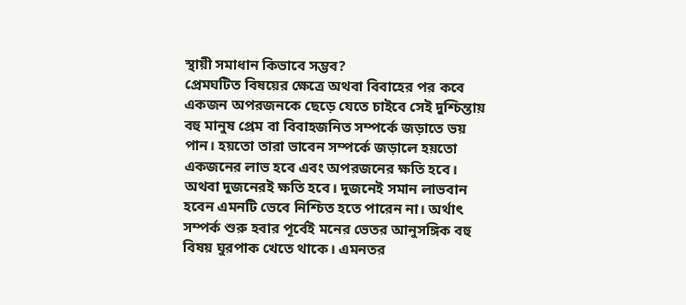স্থায়ী সমাধান কিভাবে সম্ভব?
প্রেমঘটিত বিষয়ের ক্ষেত্রে অথবা বিবাহের পর কবে একজন অপরজনকে ছেড়ে যেতে চাইবে সেই দুশ্চিন্তায় বহু মানুষ প্রেম বা বিবাহজনিত সম্পর্কে জড়াতে ভয় পান। হয়তো তারা ভাবেন সম্পর্কে জড়ালে হয়তো একজনের লাভ হবে এবং অপরজনের ক্ষতি হবে। অথবা দুজনেরই ক্ষতি হবে। দুজনেই সমান লাভবান হবেন এমনটি ভেবে নিশ্চিত হতে পারেন না। অর্থাৎ সম্পর্ক শুরু হবার পূর্বেই মনের ভেতর আনুসঙ্গিক বহু বিষয় ঘুরপাক খেতে থাকে। এমনতর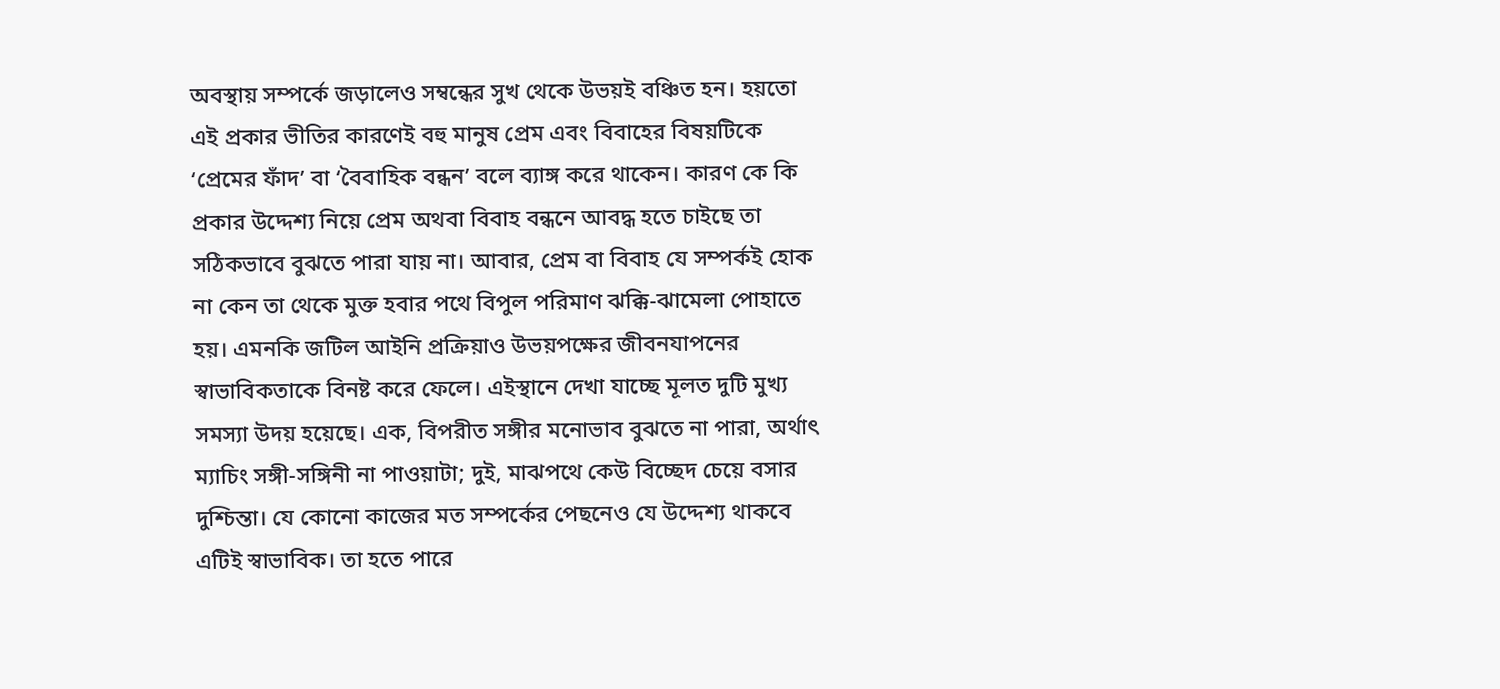অবস্থায় সম্পর্কে জড়ালেও সম্বন্ধের সুখ থেকে উভয়ই বঞ্চিত হন। হয়তো এই প্রকার ভীতির কারণেই বহু মানুষ প্রেম এবং বিবাহের বিষয়টিকে ‘প্রেমের ফাঁদ’ বা ‘বৈবাহিক বন্ধন’ বলে ব্যাঙ্গ করে থাকেন। কারণ কে কি প্রকার উদ্দেশ্য নিয়ে প্রেম অথবা বিবাহ বন্ধনে আবদ্ধ হতে চাইছে তা সঠিকভাবে বুঝতে পারা যায় না। আবার, প্রেম বা বিবাহ যে সম্পর্কই হোক না কেন তা থেকে মুক্ত হবার পথে বিপুল পরিমাণ ঝক্কি-ঝামেলা পোহাতে হয়। এমনকি জটিল আইনি প্রক্রিয়াও উভয়পক্ষের জীবনযাপনের স্বাভাবিকতাকে বিনষ্ট করে ফেলে। এইস্থানে দেখা যাচ্ছে মূলত দুটি মুখ্য সমস্যা উদয় হয়েছে। এক, বিপরীত সঙ্গীর মনোভাব বুঝতে না পারা, অর্থাৎ ম্যাচিং সঙ্গী-সঙ্গিনী না পাওয়াটা; দুই, মাঝপথে কেউ বিচ্ছেদ চেয়ে বসার দুশ্চিন্তা। যে কোনো কাজের মত সম্পর্কের পেছনেও যে উদ্দেশ্য থাকবে এটিই স্বাভাবিক। তা হতে পারে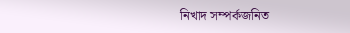নিখাদ সম্পর্কজনিত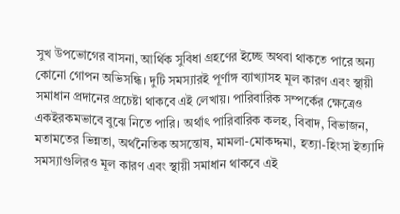সুখ উপভোগের বাসনা, আর্থিক সুবিধা গ্রহণের ইচ্ছে অথবা থাকতে পারে অন্য কোনো গোপন অভিসন্ধি। দুটি সমস্যারই পূর্ণাঙ্গ ব্যাখ্যাসহ মূল কারণ এবং স্থায়ী সমাধান প্রদানের প্রচেষ্টা থাকবে এই লেখায়। পারিবারিক সম্পর্কের ক্ষেত্রেও একইরকমভাবে বুঝে নিতে পারি। অর্থাৎ পারিবারিক কলহ, বিবাদ, বিভাজন, মতামতের ভিন্নতা, অর্থনৈতিক অসন্তোষ, মামলা-মোকদ্দমা, হত্যা-হিংসা ইত্যাদি সমস্যাগুলিরও মূল কারণ এবং স্থায়ী সমাধান থাকবে এই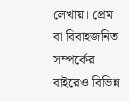লেখায়। প্রেম বা বিবাহজনিত সম্পর্কের বাইরেও বিভিন্ন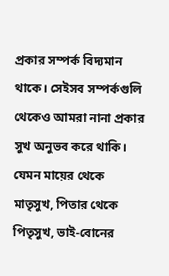প্রকার সম্পর্ক বিদ্যমান থাকে। সেইসব সম্পর্কগুলি থেকেও আমরা নানা প্রকার সুখ অনুভব করে থাকি। যেমন মায়ের থেকে মাতৃসুখ, পিতার থেকে পিতৃসুখ, ভাই-বোনের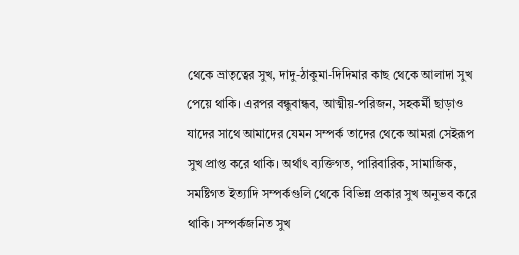থেকে ভ্রাতৃত্বের সুখ, দাদু-ঠাকুমা-দিদিমার কাছ থেকে আলাদা সুখ পেয়ে থাকি। এরপর বন্ধুবান্ধব, আত্মীয়-পরিজন, সহকর্মী ছাড়াও যাদের সাথে আমাদের যেমন সম্পর্ক তাদের থেকে আমরা সেইরূপ সুখ প্রাপ্ত করে থাকি। অর্থাৎ ব্যক্তিগত, পারিবারিক, সামাজিক, সমষ্টিগত ইত্যাদি সম্পর্কগুলি থেকে বিভিন্ন প্রকার সুখ অনুভব করে থাকি। সম্পর্কজনিত সুখ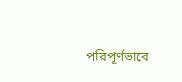পরিপূর্ণভাবে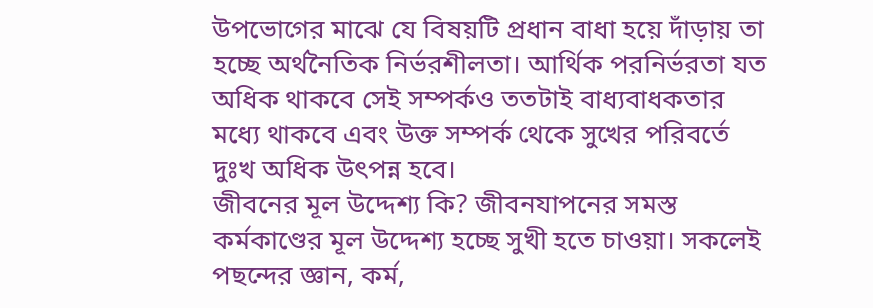উপভোগের মাঝে যে বিষয়টি প্রধান বাধা হয়ে দাঁড়ায় তা হচ্ছে অর্থনৈতিক নির্ভরশীলতা। আর্থিক পরনির্ভরতা যত অধিক থাকবে সেই সম্পর্কও ততটাই বাধ্যবাধকতার মধ্যে থাকবে এবং উক্ত সম্পর্ক থেকে সুখের পরিবর্তে দুঃখ অধিক উৎপন্ন হবে।
জীবনের মূল উদ্দেশ্য কি? জীবনযাপনের সমস্ত কর্মকাণ্ডের মূল উদ্দেশ্য হচ্ছে সুখী হতে চাওয়া। সকলেই পছন্দের জ্ঞান, কর্ম,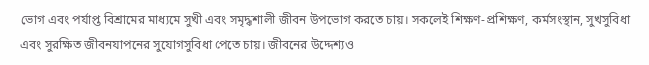ভোগ এবং পর্যাপ্ত বিশ্রামের মাধ্যমে সুখী এবং সমৃদ্ধশালী জীবন উপভোগ করতে চায়। সকলেই শিক্ষণ-প্রশিক্ষণ, কর্মসংস্থান, সুখসুবিধা এবং সুরক্ষিত জীবনযাপনের সুযোগসুবিধা পেতে চায়। জীবনের উদ্দেশ্যও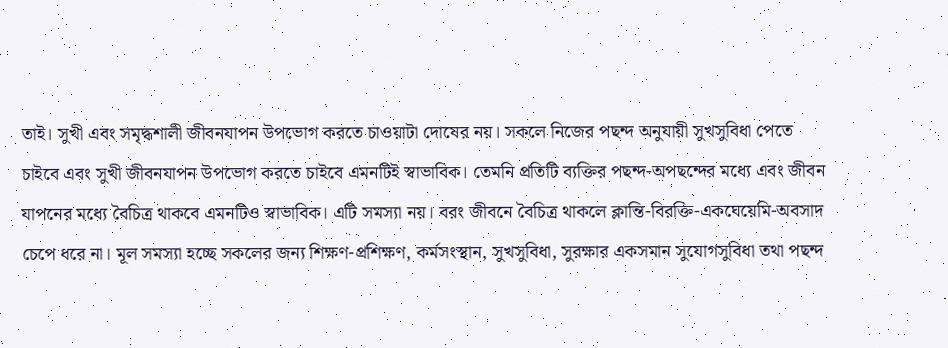তাই। সুখী এবং সমৃদ্ধশালী জীবনযাপন উপভোগ করতে চাওয়াটা দোষের নয়। সকলে নিজের পছন্দ অনুযায়ী সুখসুবিধা পেতে চাইবে এবং সুখী জীবনযাপন উপভোগ করতে চাইবে এমনটিই স্বাভাবিক। তেমনি প্রতিটি ব্যক্তির পছন্দ-অপছন্দের মধ্যে এবং জীবন যাপনের মধ্যে বৈচিত্র থাকবে এমনটিও স্বাভাবিক। এটি সমস্যা নয়। বরং জীবনে বৈচিত্র থাকলে ক্লান্তি-বিরক্তি-একঘেয়েমি-অবসাদ চেপে ধরে না। মূল সমস্যা হচ্ছে সকলের জন্য শিক্ষণ-প্রশিক্ষণ, কর্মসংস্থান, সুখসুবিধা, সুরক্ষার একসমান সুযোগসুবিধা তথা পছন্দ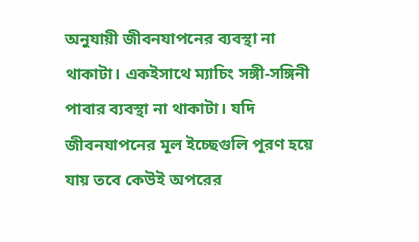অনুযায়ী জীবনযাপনের ব্যবস্থা না থাকাটা। একইসাথে ম্যাচিং সঙ্গী-সঙ্গিনী পাবার ব্যবস্থা না থাকাটা। যদি জীবনযাপনের মূল ইচ্ছেগুলি পূরণ হয়ে যায় তবে কেউই অপরের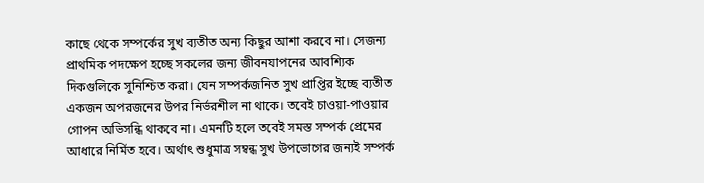কাছে থেকে সম্পর্কের সুখ ব্যতীত অন্য কিছুর আশা করবে না। সেজন্য প্রাথমিক পদক্ষেপ হচ্ছে সকলের জন্য জীবনযাপনের আবশ্যিক দিকগুলিকে সুনিশ্চিত করা। যেন সম্পর্কজনিত সুখ প্রাপ্তির ইচ্ছে ব্যতীত একজন অপরজনের উপর নির্ভরশীল না থাকে। তবেই চাওয়া-পাওয়ার গোপন অভিসন্ধি থাকবে না। এমনটি হলে তবেই সমস্ত সম্পর্ক প্রেমের আধারে নির্মিত হবে। অর্থাৎ শুধুমাত্র সম্বন্ধ সুখ উপভোগের জন্যই সম্পর্ক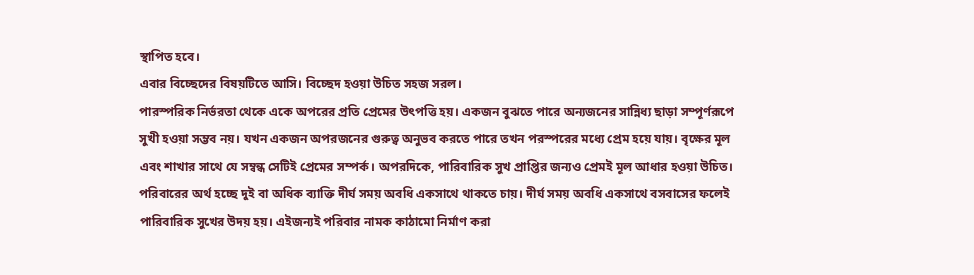স্থাপিত হবে।
এবার বিচ্ছেদের বিষয়টিতে আসি। বিচ্ছেদ হওয়া উচিত সহজ সরল।
পারস্পরিক নির্ভরতা থেকে একে অপরের প্রতি প্রেমের উৎপত্তি হয়। একজন বুঝতে পারে অন্যজনের সান্নিধ্য ছাড়া সম্পূর্ণরূপে সুখী হওয়া সম্ভব নয়। যখন একজন অপরজনের গুরুত্ব অনুভব করতে পারে তখন পরস্পরের মধ্যে প্রেম হয়ে যায়। বৃক্ষের মূল এবং শাখার সাথে যে সম্বন্ধ সেটিই প্রেমের সম্পর্ক। অপরদিকে, পারিবারিক সুখ প্রাপ্তির জন্যও প্রেমই মূল আধার হওয়া উচিত। পরিবারের অর্থ হচ্ছে দুই বা অধিক ব্যাক্তি দীর্ঘ সময় অবধি একসাথে থাকতে চায়। দীর্ঘ সময় অবধি একসাথে বসবাসের ফলেই পারিবারিক সুখের উদয় হয়। এইজন্যই পরিবার নামক কাঠামো নির্মাণ করা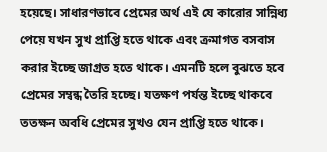হয়েছে। সাধারণভাবে প্রেমের অর্থ এই যে কারোর সান্নিধ্য পেয়ে যখন সুখ প্রাপ্তি হতে থাকে এবং ক্রমাগত বসবাস করার ইচ্ছে জাগ্রত হতে থাকে। এমনটি হলে বুঝতে হবে প্রেমের সম্বন্ধ তৈরি হচ্ছে। যতক্ষণ পর্যন্ত ইচ্ছে থাকবে ততক্ষন অবধি প্রেমের সুখও যেন প্রাপ্তি হতে থাকে।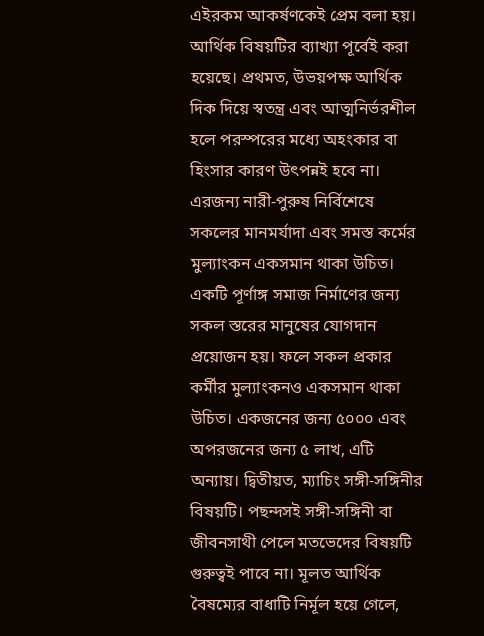এইরকম আকর্ষণকেই প্রেম বলা হয়।
আর্থিক বিষয়টির ব্যাখ্যা পূর্বেই করা হয়েছে। প্রথমত, উভয়পক্ষ আর্থিক দিক দিয়ে স্বতন্ত্র এবং আত্মনির্ভরশীল হলে পরস্পরের মধ্যে অহংকার বা হিংসার কারণ উৎপন্নই হবে না। এরজন্য নারী-পুরুষ নির্বিশেষে সকলের মানমর্যাদা এবং সমস্ত কর্মের মুল্যাংকন একসমান থাকা উচিত। একটি পূর্ণাঙ্গ সমাজ নির্মাণের জন্য সকল স্তরের মানুষের যোগদান প্রয়োজন হয়। ফলে সকল প্রকার কর্মীর মুল্যাংকনও একসমান থাকা উচিত। একজনের জন্য ৫০০০ এবং অপরজনের জন্য ৫ লাখ, এটি অন্যায়। দ্বিতীয়ত, ম্যাচিং সঙ্গী-সঙ্গিনীর বিষয়টি। পছন্দসই সঙ্গী-সঙ্গিনী বা জীবনসাথী পেলে মতভেদের বিষয়টি গুরুত্বই পাবে না। মূলত আর্থিক বৈষম্যের বাধাটি নির্মূল হয়ে গেলে,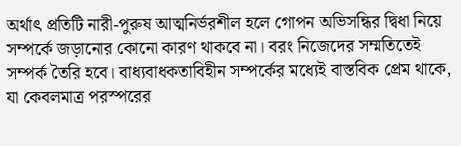অর্থাৎ প্রতিটি নারী-পুরুষ আত্মনির্ভরশীল হলে গোপন অভিসন্ধির দ্বিধা নিয়ে সম্পর্কে জড়ানোর কোনো কারণ থাকবে না। বরং নিজেদের সম্মতিতেই সম্পর্ক তৈরি হবে। বাধ্যবাধকতাবিহীন সম্পর্কের মধ্যেই বাস্তবিক প্রেম থাকে, যা কেবলমাত্র পরস্পরের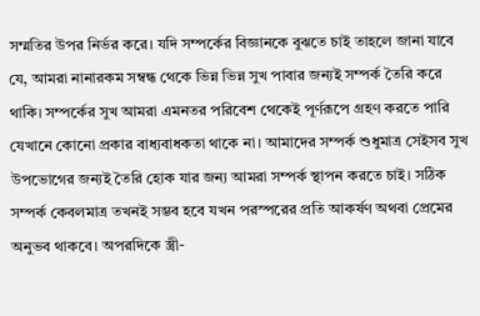সম্মতির উপর নির্ভর করে। যদি সম্পর্কের বিজ্ঞানকে বুঝতে চাই তাহলে জানা যাবে যে, আমরা নানারকম সম্বন্ধ থেকে ভিন্ন ভিন্ন সুখ পাবার জন্যই সম্পর্ক তৈরি করে থাকি। সম্পর্কের সুখ আমরা এমনতর পরিবেশ থেকেই পূর্ণরূপে গ্রহণ করতে পারি যেখানে কোনো প্রকার বাধ্যবাধকতা থাকে না। আমাদের সম্পর্ক শুধুমাত্র সেইসব সুখ উপভোগের জন্যই তৈরি হোক যার জন্য আমরা সম্পর্ক স্থাপন করতে চাই। সঠিক সম্পর্ক কেবলমাত্র তখনই সম্ভব হবে যখন পরস্পরের প্রতি আকর্ষণ অথবা প্রেমের অনুভব থাকবে। অপরদিকে স্ত্রী-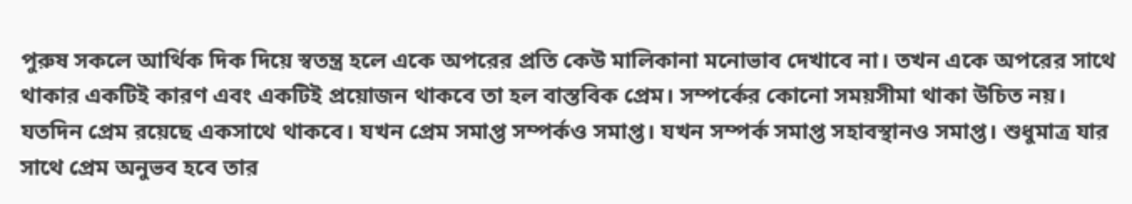পুরুষ সকলে আর্থিক দিক দিয়ে স্বতন্ত্র হলে একে অপরের প্রতি কেউ মালিকানা মনোভাব দেখাবে না। তখন একে অপরের সাথে থাকার একটিই কারণ এবং একটিই প্রয়োজন থাকবে তা হল বাস্তবিক প্রেম। সম্পর্কের কোনো সময়সীমা থাকা উচিত নয়। যতদিন প্রেম রয়েছে একসাথে থাকবে। যখন প্রেম সমাপ্ত সম্পর্কও সমাপ্ত। যখন সম্পর্ক সমাপ্ত সহাবস্থানও সমাপ্ত। শুধুমাত্র যার সাথে প্রেম অনুভব হবে তার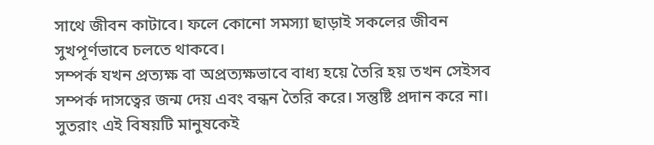সাথে জীবন কাটাবে। ফলে কোনো সমস্যা ছাড়াই সকলের জীবন সুখপূর্ণভাবে চলতে থাকবে।
সম্পর্ক যখন প্রত্যক্ষ বা অপ্রত্যক্ষভাবে বাধ্য হয়ে তৈরি হয় তখন সেইসব সম্পর্ক দাসত্বের জন্ম দেয় এবং বন্ধন তৈরি করে। সন্তুষ্টি প্রদান করে না। সুতরাং এই বিষয়টি মানুষকেই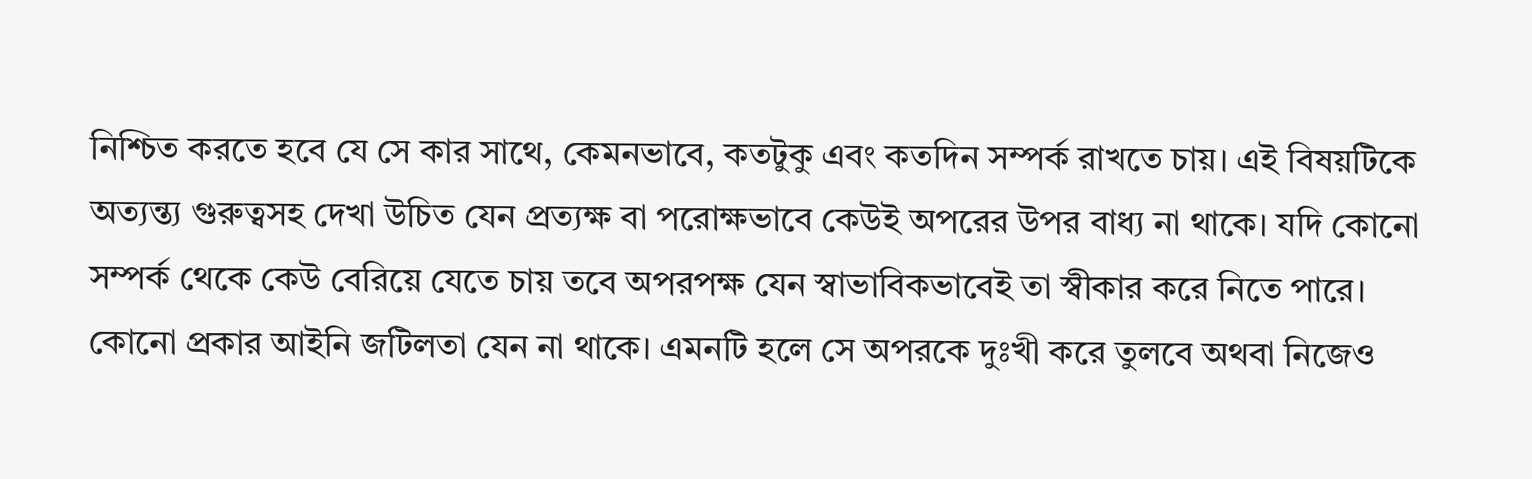নিশ্চিত করতে হবে যে সে কার সাথে, কেমনভাবে, কতটুকু এবং কতদিন সম্পর্ক রাখতে চায়। এই বিষয়টিকে অত্যন্ত্য গুরুত্বসহ দেখা উচিত যেন প্রত্যক্ষ বা পরোক্ষভাবে কেউই অপরের উপর বাধ্য না থাকে। যদি কোনো সম্পর্ক থেকে কেউ বেরিয়ে যেতে চায় তবে অপরপক্ষ যেন স্বাভাবিকভাবেই তা স্বীকার করে নিতে পারে। কোনো প্রকার আইনি জটিলতা যেন না থাকে। এমনটি হলে সে অপরকে দুঃখী করে তুলবে অথবা নিজেও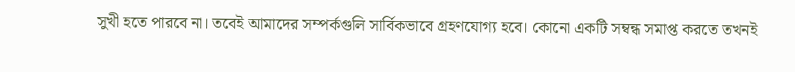সুখী হতে পারবে না। তবেই আমাদের সম্পর্কগুলি সার্বিকভাবে গ্রহণযোগ্য হবে। কোনো একটি সম্বন্ধ সমাপ্ত করতে তখনই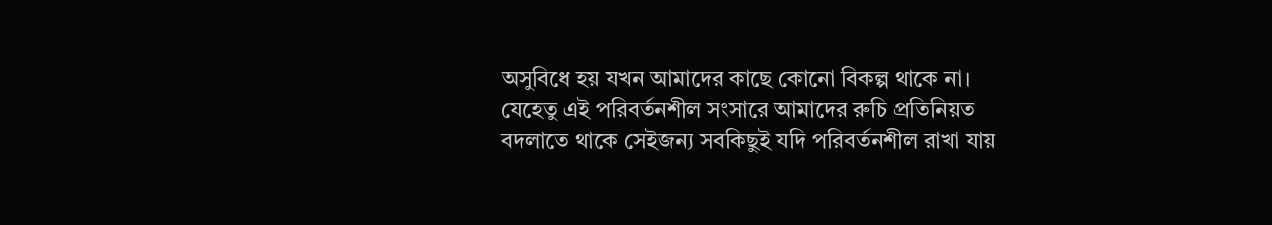অসুবিধে হয় যখন আমাদের কাছে কোনো বিকল্প থাকে না। যেহেতু এই পরিবর্তনশীল সংসারে আমাদের রুচি প্রতিনিয়ত বদলাতে থাকে সেইজন্য সবকিছুই যদি পরিবর্তনশীল রাখা যায়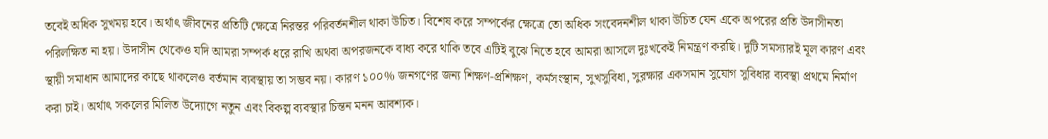তবেই অধিক সুখময় হবে। অর্থাৎ জীবনের প্রতিটি ক্ষেত্রে নিরন্তর পরিবর্তনশীল থাকা উচিত। বিশেষ করে সম্পর্কের ক্ষেত্রে তো অধিক সংবেদনশীল থাকা উচিত যেন একে অপরের প্রতি উদাসীনতা পরিলক্ষিত না হয়। উদাসীন থেকেও যদি আমরা সম্পর্ক ধরে রাখি অথবা অপরজনকে বাধ্য করে থাকি তবে এটিই বুঝে নিতে হবে আমরা আসলে দুঃখকেই নিমন্ত্রণ করছি। দুটি সমস্যারই মূল কারণ এবং স্থায়ী সমাধান আমাদের কাছে থাকলেও বর্তমান ব্যবস্থায় তা সম্ভব নয়। কারণ ১০০% জনগণের জন্য শিক্ষণ-প্রশিক্ষণ, কর্মসংস্থান, সুখসুবিধা, সুরক্ষার একসমান সুযোগ সুবিধার ব্যবস্থা প্রথমে নির্মাণ করা চাই। অর্থাৎ সকলের মিলিত উদ্যোগে নতুন এবং বিকল্প ব্যবস্থার চিন্তন মনন আবশ্যক।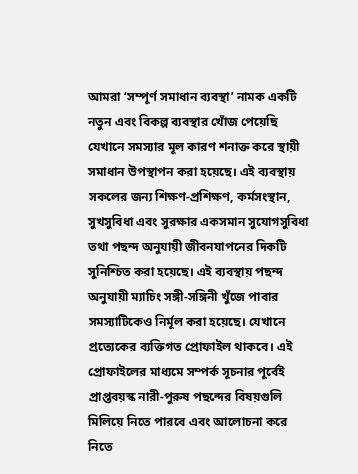আমরা ‘সম্পূর্ণ সমাধান ব্যবস্থা’ নামক একটি নতুন এবং বিকল্প ব্যবস্থার খোঁজ পেয়েছি যেখানে সমস্যার মূল কারণ শনাক্ত করে স্থায়ী সমাধান উপস্থাপন করা হয়েছে। এই ব্যবস্থায় সকলের জন্য শিক্ষণ-প্রশিক্ষণ, কর্মসংস্থান, সুখসুবিধা এবং সুরক্ষার একসমান সুযোগসুবিধা তথা পছন্দ অনুযায়ী জীবনযাপনের দিকটি সুনিশ্চিত করা হয়েছে। এই ব্যবস্থায় পছন্দ অনুযায়ী ম্যাচিং সঙ্গী-সঙ্গিনী খুঁজে পাবার সমস্যাটিকেও নির্মূল করা হয়েছে। যেখানে প্রত্যেকের ব্যক্তিগত প্রোফাইল থাকবে। এই প্রোফাইলের মাধ্যমে সম্পর্ক সূচনার পূর্বেই প্রাপ্তবয়স্ক নারী-পুরুষ পছন্দের বিষয়গুলি মিলিয়ে নিতে পারবে এবং আলোচনা করে নিতে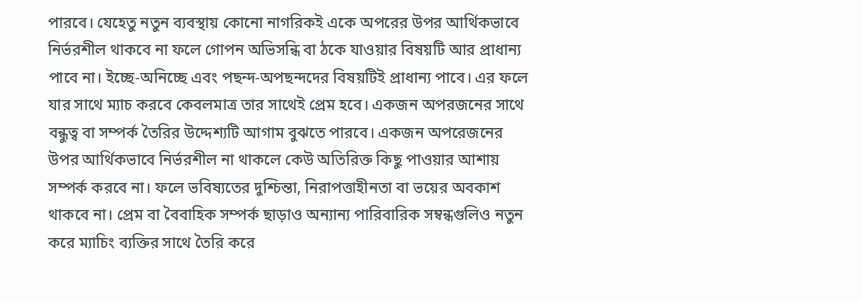পারবে। যেহেতু নতুন ব্যবস্থায় কোনো নাগরিকই একে অপরের উপর আর্থিকভাবে নির্ভরশীল থাকবে না ফলে গোপন অভিসন্ধি বা ঠকে যাওয়ার বিষয়টি আর প্রাধান্য পাবে না। ইচ্ছে-অনিচ্ছে এবং পছন্দ-অপছন্দদের বিষয়টিই প্রাধান্য পাবে। এর ফলে যার সাথে ম্যাচ করবে কেবলমাত্র তার সাথেই প্রেম হবে। একজন অপরজনের সাথে বন্ধুত্ব বা সম্পর্ক তৈরির উদ্দেশ্যটি আগাম বুঝতে পারবে। একজন অপরেজনের উপর আর্থিকভাবে নির্ভরশীল না থাকলে কেউ অতিরিক্ত কিছু পাওয়ার আশায় সম্পর্ক করবে না। ফলে ভবিষ্যতের দুশ্চিন্তা, নিরাপত্তাহীনতা বা ভয়ের অবকাশ থাকবে না। প্রেম বা বৈবাহিক সম্পর্ক ছাড়াও অন্যান্য পারিবারিক সম্বন্ধগুলিও নতুন করে ম্যাচিং ব্যক্তির সাথে তৈরি করে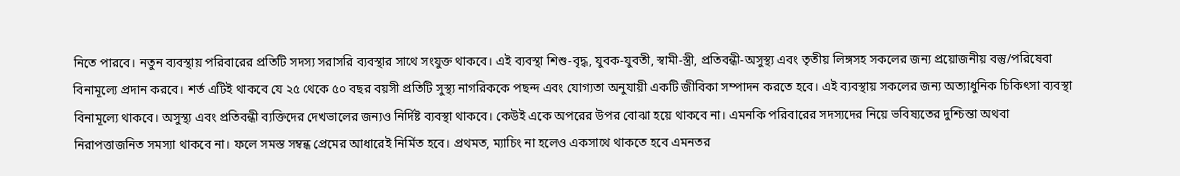নিতে পারবে। নতুন ব্যবস্থায় পরিবারের প্রতিটি সদস্য সরাসরি ব্যবস্থার সাথে সংযুক্ত থাকবে। এই ব্যবস্থা শিশু-বৃদ্ধ, যুবক-যুবতী, স্বামী-স্ত্রী, প্রতিবন্ধী-অসুস্থ্য এবং তৃতীয় লিঙ্গসহ সকলের জন্য প্রয়োজনীয় বস্তু/পরিষেবা বিনামূল্যে প্রদান করবে। শর্ত এটিই থাকবে যে ২৫ থেকে ৫০ বছর বয়সী প্রতিটি সুস্থ্য নাগরিককে পছন্দ এবং যোগ্যতা অনুযায়ী একটি জীবিকা সম্পাদন করতে হবে। এই ব্যবস্থায় সকলের জন্য অত্যাধুনিক চিকিৎসা ব্যবস্থা বিনামূল্যে থাকবে। অসুস্থ্য এবং প্রতিবন্ধী ব্যক্তিদের দেখভালের জন্যও নির্দিষ্ট ব্যবস্থা থাকবে। কেউই একে অপরের উপর বোঝা হয়ে থাকবে না। এমনকি পরিবারের সদস্যদের নিয়ে ভবিষ্যতের দুশ্চিন্তা অথবা নিরাপত্তাজনিত সমস্যা থাকবে না। ফলে সমস্ত সম্বন্ধ প্রেমের আধারেই নির্মিত হবে। প্রথমত, ম্যাচিং না হলেও একসাথে থাকতে হবে এমনতর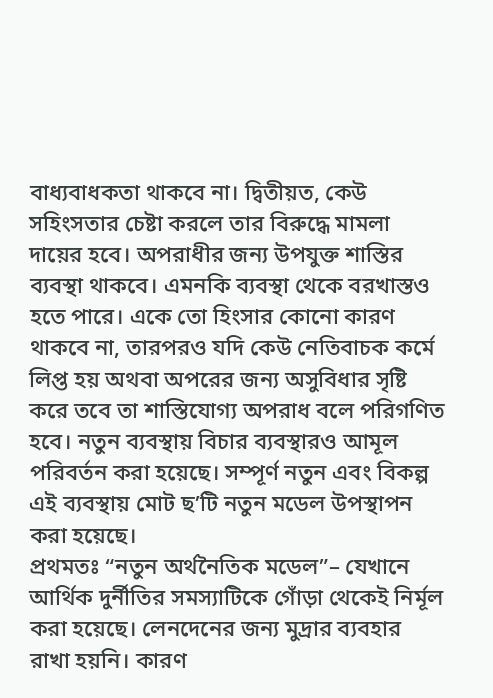বাধ্যবাধকতা থাকবে না। দ্বিতীয়ত, কেউ সহিংসতার চেষ্টা করলে তার বিরুদ্ধে মামলা দায়ের হবে। অপরাধীর জন্য উপযুক্ত শাস্তির ব্যবস্থা থাকবে। এমনকি ব্যবস্থা থেকে বরখাস্তও হতে পারে। একে তো হিংসার কোনো কারণ থাকবে না, তারপরও যদি কেউ নেতিবাচক কর্মে লিপ্ত হয় অথবা অপরের জন্য অসুবিধার সৃষ্টি করে তবে তা শাস্তিযোগ্য অপরাধ বলে পরিগণিত হবে। নতুন ব্যবস্থায় বিচার ব্যবস্থারও আমূল পরিবর্তন করা হয়েছে। সম্পূর্ণ নতুন এবং বিকল্প এই ব্যবস্থায় মোট ছ’টি নতুন মডেল উপস্থাপন করা হয়েছে।
প্রথমতঃ “নতুন অর্থনৈতিক মডেল”– যেখানে আর্থিক দুর্নীতির সমস্যাটিকে গোঁড়া থেকেই নির্মূল করা হয়েছে। লেনদেনের জন্য মুদ্রার ব্যবহার রাখা হয়নি। কারণ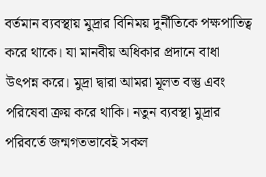বর্তমান ব্যবস্থায় মুদ্রার বিনিময় দুর্নীতিকে পক্ষপাতিত্ব করে থাকে। যা মানবীয় অধিকার প্রদানে বাধা উৎপন্ন করে। মুদ্রা দ্বারা আমরা মূলত বস্তু এবং পরিষেবা ক্রয় করে থাকি। নতুন ব্যবস্থা মুদ্রার পরিবর্তে জন্মগতভাবেই সকল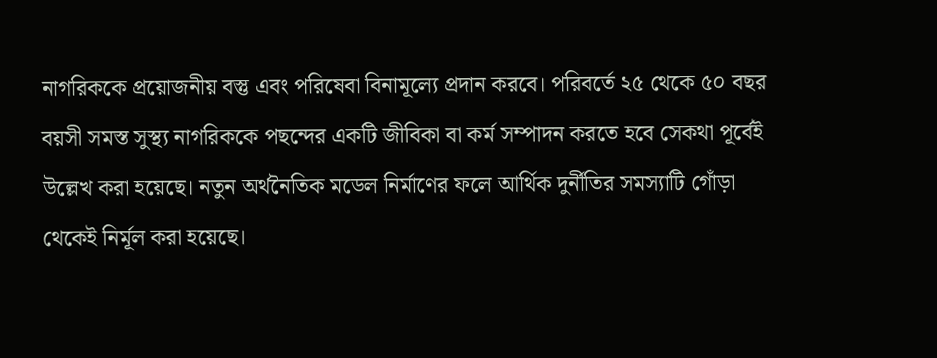নাগরিককে প্রয়োজনীয় বস্তু এবং পরিষেবা বিনামূল্যে প্রদান করবে। পরিবর্তে ২৫ থেকে ৫০ বছর বয়সী সমস্ত সুস্থ্য নাগরিককে পছন্দের একটি জীবিকা বা কর্ম সম্পাদন করতে হবে সেকথা পূর্বেই উল্লেখ করা হয়েছে। নতুন অর্থনৈতিক মডেল নির্মাণের ফলে আর্থিক দুর্নীতির সমস্যাটি গোঁড়া থেকেই নির্মূল করা হয়েছে।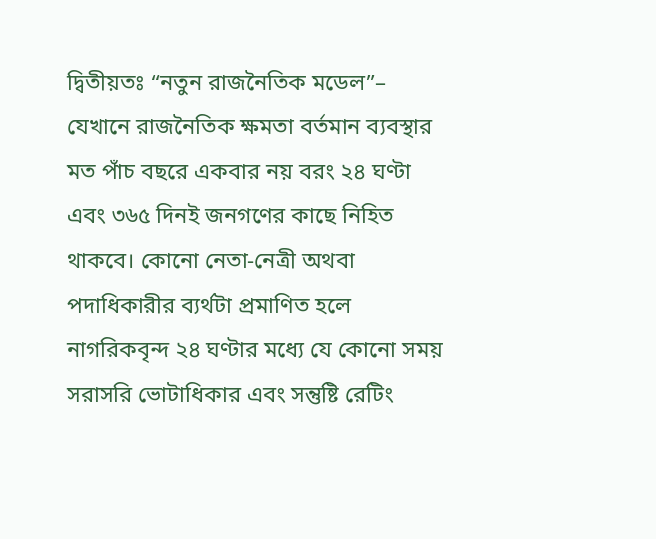দ্বিতীয়তঃ “নতুন রাজনৈতিক মডেল”– যেখানে রাজনৈতিক ক্ষমতা বর্তমান ব্যবস্থার মত পাঁচ বছরে একবার নয় বরং ২৪ ঘণ্টা এবং ৩৬৫ দিনই জনগণের কাছে নিহিত থাকবে। কোনো নেতা-নেত্রী অথবা পদাধিকারীর ব্যর্থটা প্রমাণিত হলে নাগরিকবৃন্দ ২৪ ঘণ্টার মধ্যে যে কোনো সময় সরাসরি ভোটাধিকার এবং সন্তুষ্টি রেটিং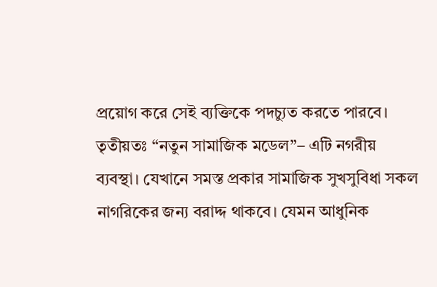প্রয়োগ করে সেই ব্যক্তিকে পদচ্যুত করতে পারবে।
তৃতীয়তঃ “নতুন সামাজিক মডেল”– এটি নগরীয় ব্যবস্থা। যেখানে সমস্ত প্রকার সামাজিক সুখসুবিধা সকল নাগরিকের জন্য বরাদ্দ থাকবে। যেমন আধুনিক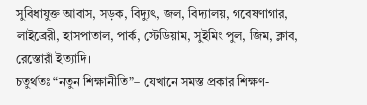সুবিধাযুক্ত আবাস, সড়ক, বিদ্যুৎ, জল, বিদ্যালয়, গবেষণাগার, লাইব্রেরী, হাসপাতাল, পার্ক, স্টেডিয়াম, সুইমিং পুল, জিম, ক্লাব, রেস্তোরাঁ ইত্যাদি।
চতুর্থতঃ “নতুন শিক্ষানীতি”– যেখানে সমস্ত প্রকার শিক্ষণ-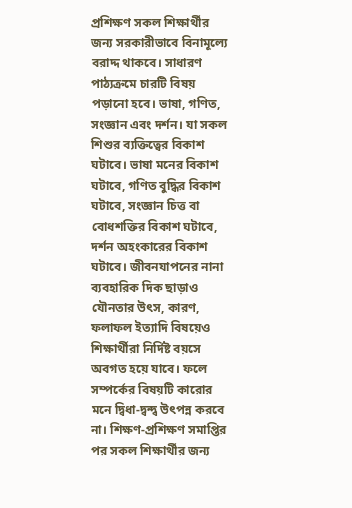প্রশিক্ষণ সকল শিক্ষার্থীর জন্য সরকারীভাবে বিনামূল্যে বরাদ্দ থাকবে। সাধারণ পাঠ্যক্রমে চারটি বিষয় পড়ানো হবে। ভাষা, গণিত, সংজ্ঞান এবং দর্শন। যা সকল শিশুর ব্যক্তিত্বের বিকাশ ঘটাবে। ভাষা মনের বিকাশ ঘটাবে, গণিত বুদ্ধির বিকাশ ঘটাবে, সংজ্ঞান চিত্ত বা বোধশক্তির বিকাশ ঘটাবে, দর্শন অহংকারের বিকাশ ঘটাবে। জীবনযাপনের নানা ব্যবহারিক দিক ছাড়াও যৌনতার উৎস, কারণ, ফলাফল ইত্যাদি বিষয়েও শিক্ষার্থীরা নির্দিষ্ট বয়সে অবগত হয়ে যাবে। ফলে সম্পর্কের বিষয়টি কারোর মনে দ্বিধা-দ্বন্দ্ব উৎপন্ন করবে না। শিক্ষণ-প্রশিক্ষণ সমাপ্তির পর সকল শিক্ষার্থীর জন্য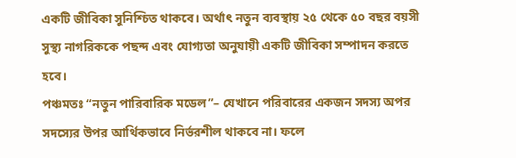একটি জীবিকা সুনিশ্চিত থাকবে। অর্থাৎ নতুন ব্যবস্থায় ২৫ থেকে ৫০ বছর বয়সী সুস্থ্য নাগরিককে পছন্দ এবং যোগ্যতা অনুযায়ী একটি জীবিকা সম্পাদন করতে হবে।
পঞ্চমতঃ “নতুন পারিবারিক মডেল”– যেখানে পরিবারের একজন সদস্য অপর সদস্যের উপর আর্থিকভাবে নির্ভরশীল থাকবে না। ফলে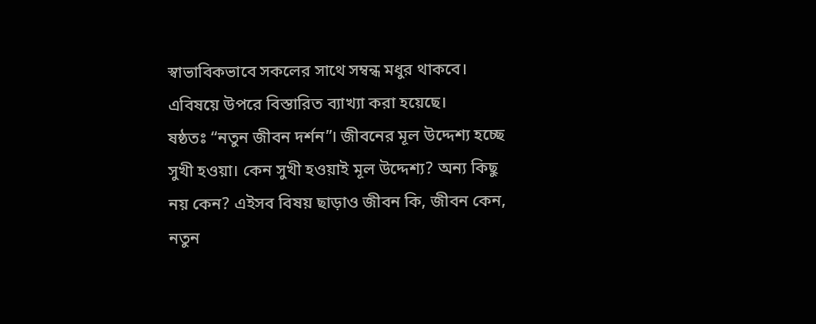স্বাভাবিকভাবে সকলের সাথে সম্বন্ধ মধুর থাকবে। এবিষয়ে উপরে বিস্তারিত ব্যাখ্যা করা হয়েছে।
ষষ্ঠতঃ “নতুন জীবন দর্শন”। জীবনের মূল উদ্দেশ্য হচ্ছে সুখী হওয়া। কেন সুখী হওয়াই মূল উদ্দেশ্য? অন্য কিছু নয় কেন? এইসব বিষয় ছাড়াও জীবন কি, জীবন কেন, নতুন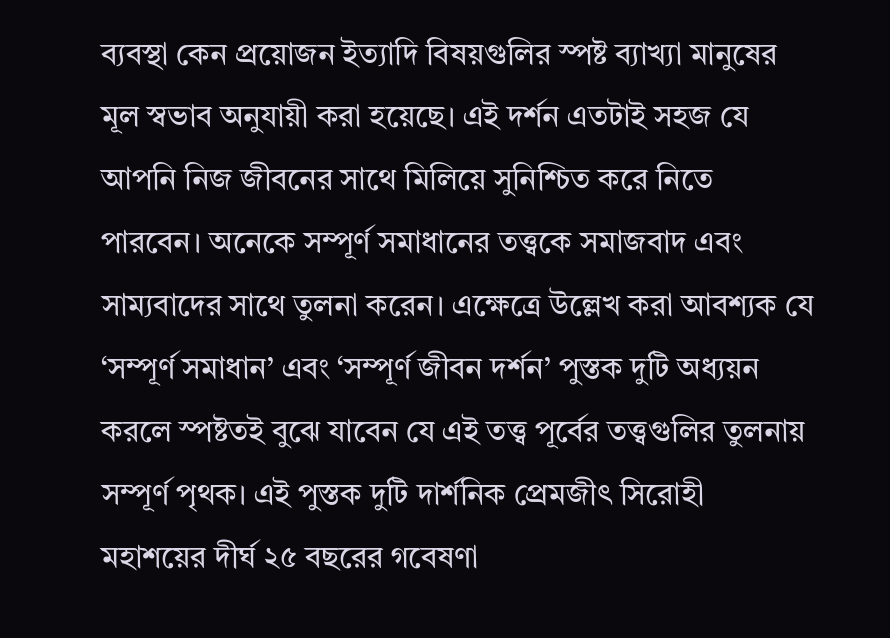ব্যবস্থা কেন প্রয়োজন ইত্যাদি বিষয়গুলির স্পষ্ট ব্যাখ্যা মানুষের মূল স্বভাব অনুযায়ী করা হয়েছে। এই দর্শন এতটাই সহজ যে আপনি নিজ জীবনের সাথে মিলিয়ে সুনিশ্চিত করে নিতে পারবেন। অনেকে সম্পূর্ণ সমাধানের তত্ত্বকে সমাজবাদ এবং সাম্যবাদের সাথে তুলনা করেন। এক্ষেত্রে উল্লেখ করা আবশ্যক যে ‘সম্পূর্ণ সমাধান’ এবং ‘সম্পূর্ণ জীবন দর্শন’ পুস্তক দুটি অধ্যয়ন করলে স্পষ্টতই বুঝে যাবেন যে এই তত্ত্ব পূর্বের তত্ত্বগুলির তুলনায় সম্পূর্ণ পৃথক। এই পুস্তক দুটি দার্শনিক প্রেমজীৎ সিরোহী মহাশয়ের দীর্ঘ ২৫ বছরের গবেষণা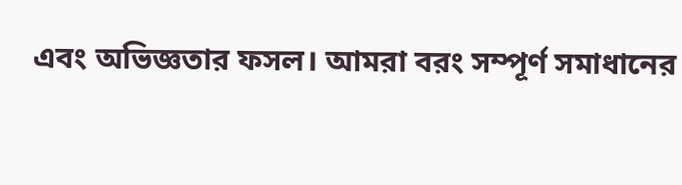এবং অভিজ্ঞতার ফসল। আমরা বরং সম্পূর্ণ সমাধানের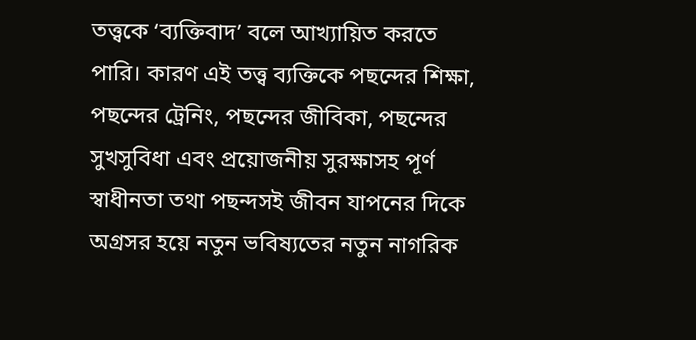তত্ত্বকে ‘ব্যক্তিবাদ’ বলে আখ্যায়িত করতে পারি। কারণ এই তত্ত্ব ব্যক্তিকে পছন্দের শিক্ষা, পছন্দের ট্রেনিং, পছন্দের জীবিকা, পছন্দের সুখসুবিধা এবং প্রয়োজনীয় সুরক্ষাসহ পূর্ণ স্বাধীনতা তথা পছন্দসই জীবন যাপনের দিকে অগ্রসর হয়ে নতুন ভবিষ্যতের নতুন নাগরিক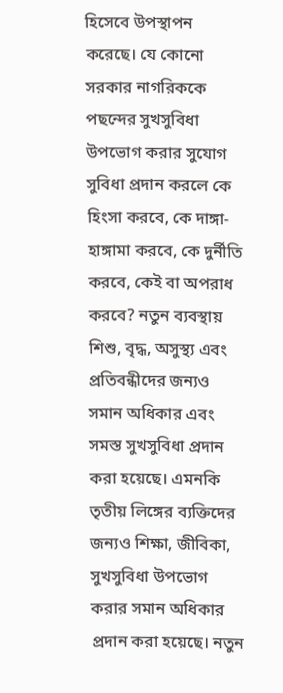হিসেবে উপস্থাপন করেছে। যে কোনো সরকার নাগরিককে পছন্দের সুখসুবিধা উপভোগ করার সুযোগ সুবিধা প্রদান করলে কে হিংসা করবে, কে দাঙ্গা-হাঙ্গামা করবে, কে দুর্নীতি করবে, কেই বা অপরাধ করবে? নতুন ব্যবস্থায় শিশু, বৃদ্ধ, অসুস্থ্য এবং প্রতিবন্ধীদের জন্যও সমান অধিকার এবং সমস্ত সুখসুবিধা প্রদান করা হয়েছে। এমনকি তৃতীয় লিঙ্গের ব্যক্তিদের জন্যও শিক্ষা, জীবিকা, সুখসুবিধা উপভোগ করার সমান অধিকার প্রদান করা হয়েছে। নতুন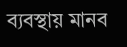ব্যবস্থায় মানব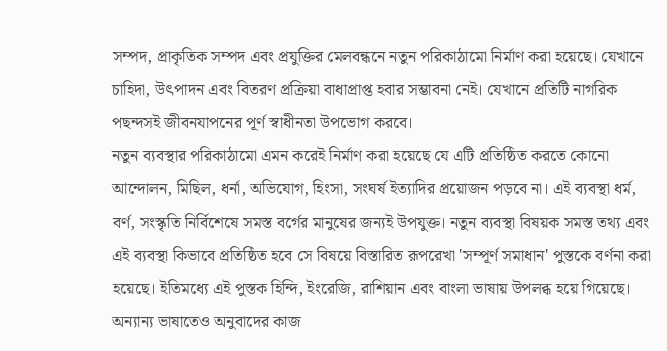সম্পদ, প্রাকৃতিক সম্পদ এবং প্রযুক্তির মেলবন্ধনে নতুন পরিকাঠামো নির্মাণ করা হয়েছে। যেখানে চাহিদা, উৎপাদন এবং বিতরণ প্রক্রিয়া বাধাপ্রাপ্ত হবার সম্ভাবনা নেই। যেখানে প্রতিটি নাগরিক পছন্দসই জীবনযাপনের পূর্ণ স্বাধীনতা উপভোগ করবে।
নতুন ব্যবস্থার পরিকাঠামো এমন করেই নির্মাণ করা হয়েছে যে এটি প্রতিষ্ঠিত করতে কোনো আন্দোলন, মিছিল, ধর্না, অভিযোগ, হিংসা, সংঘর্ষ ইত্যাদির প্রয়োজন পড়বে না। এই ব্যবস্থা ধর্ম, বর্ণ, সংস্কৃতি নির্বিশেষে সমস্ত বর্গের মানুষের জন্যই উপযুক্ত। নতুন ব্যবস্থা বিষয়ক সমস্ত তথ্য এবং এই ব্যবস্থা কিভাবে প্রতিষ্ঠিত হবে সে বিষয়ে বিস্তারিত রূপরেখা 'সম্পূর্ণ সমাধান' পুস্তকে বর্ণনা করা হয়েছে। ইতিমধ্যে এই পুস্তক হিন্দি, ইংরেজি, রাশিয়ান এবং বাংলা ভাষায় উপলব্ধ হয়ে গিয়েছে। অন্যান্য ভাষাতেও অনুবাদের কাজ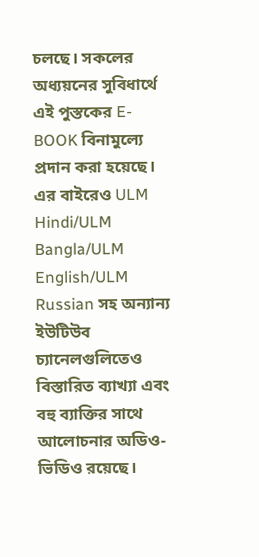চলছে। সকলের অধ্যয়নের সুবিধার্থে এই পুস্তকের E-BOOK বিনামুল্যে প্রদান করা হয়েছে। এর বাইরেও ULM Hindi/ULM Bangla/ULM English/ULM Russian সহ অন্যান্য ইউটিউব চ্যানেলগুলিতেও বিস্তারিত ব্যাখ্যা এবং বহু ব্যাক্তির সাথে আলোচনার অডিও-ভিডিও রয়েছে।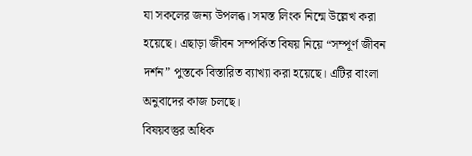যা সকলের জন্য উপলব্ধ। সমস্ত লিংক নিন্মে উল্লেখ করা হয়েছে। এছাড়া জীবন সম্পর্কিত বিষয় নিয়ে “সম্পূর্ণ জীবন দর্শন” পুস্তকে বিস্তারিত ব্যাখ্যা করা হয়েছে। এটির বাংলা অনুবাদের কাজ চলছে।
বিষয়বস্তুর অধিক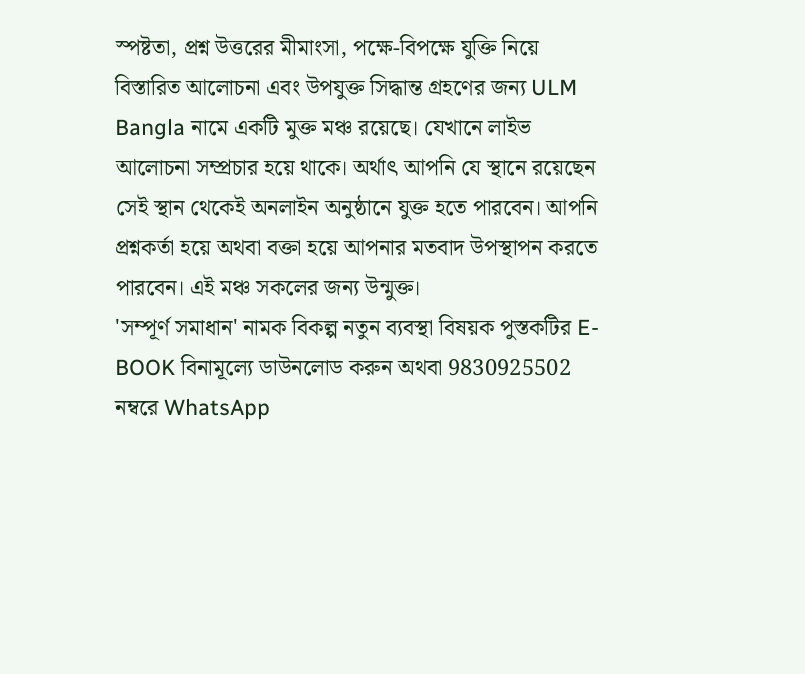স্পষ্টতা, প্রশ্ন উত্তরের মীমাংসা, পক্ষে-বিপক্ষে যুক্তি নিয়ে বিস্তারিত আলোচনা এবং উপযুক্ত সিদ্ধান্ত গ্রহণের জন্য ULM Bangla নামে একটি মুক্ত মঞ্চ রয়েছে। যেখানে লাইভ আলোচনা সম্প্রচার হয়ে থাকে। অর্থাৎ আপনি যে স্থানে রয়েছেন সেই স্থান থেকেই অনলাইন অনুষ্ঠানে যুক্ত হতে পারবেন। আপনি প্রশ্নকর্তা হয়ে অথবা বক্তা হয়ে আপনার মতবাদ উপস্থাপন করতে পারবেন। এই মঞ্চ সকলের জন্য উন্মুক্ত।
'সম্পূর্ণ সমাধান' নামক বিকল্প নতুন ব্যবস্থা বিষয়ক পুস্তকটির E-BOOK বিনামূল্যে ডাউনলোড করুন অথবা 9830925502 নম্বরে WhatsApp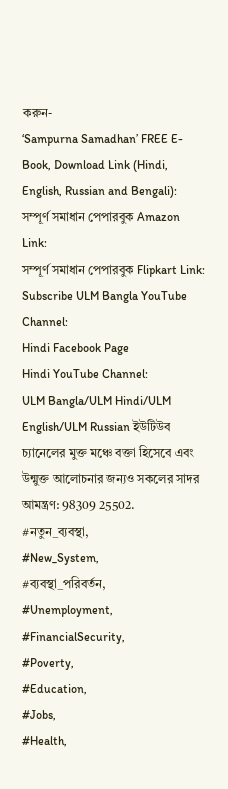করুন-
‘Sampurna Samadhan’ FREE E-Book, Download Link (Hindi, English, Russian and Bengali):
সম্পূর্ণ সমাধান পেপারবুক Amazon Link:
সম্পূর্ণ সমাধান পেপারবুক Flipkart Link:
Subscribe ULM Bangla YouTube Channel:
Hindi Facebook Page
Hindi YouTube Channel:
ULM Bangla/ULM Hindi/ULM English/ULM Russian ইউটিউব চ্যানেলের মুক্ত মঞ্চে বক্তা হিসেবে এবং উন্মুক্ত আলোচনার জন্যও সকলের সাদর আমন্ত্রণ: 98309 25502.
#নতুন_ব্যবস্থা,
#New_System,
#ব্যবস্থা_পরিবর্তন,
#Unemployment,
#FinancialSecurity,
#Poverty,
#Education,
#Jobs,
#Health,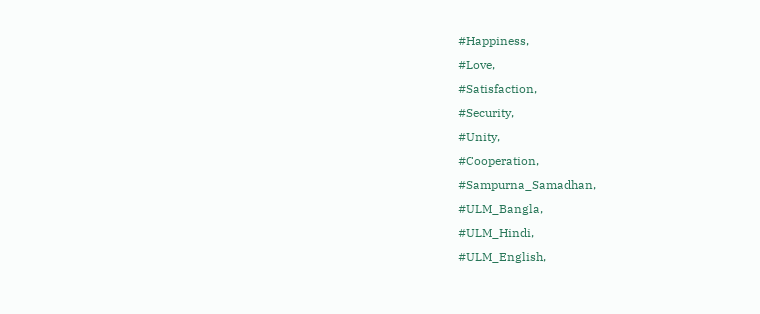#Happiness,
#Love,
#Satisfaction,
#Security,
#Unity,
#Cooperation,
#Sampurna_Samadhan,
#ULM_Bangla,
#ULM_Hindi,
#ULM_English,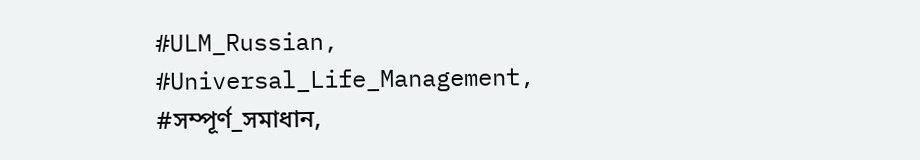#ULM_Russian,
#Universal_Life_Management,
#সম্পূর্ণ_সমাধান,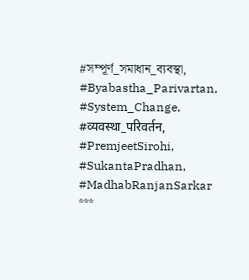#সম্পূর্ণ_সমাধান_ব্যবস্থা,
#Byabastha_Parivartan,
#System_Change,
#व्यवस्था_परिवर्तन,
#PremjeetSirohi,
#SukantaPradhan,
#MadhabRanjanSarkar ***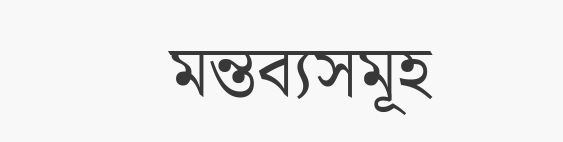মন্তব্যসমূহ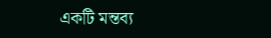একটি মন্তব্য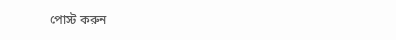পোস্ট করুন